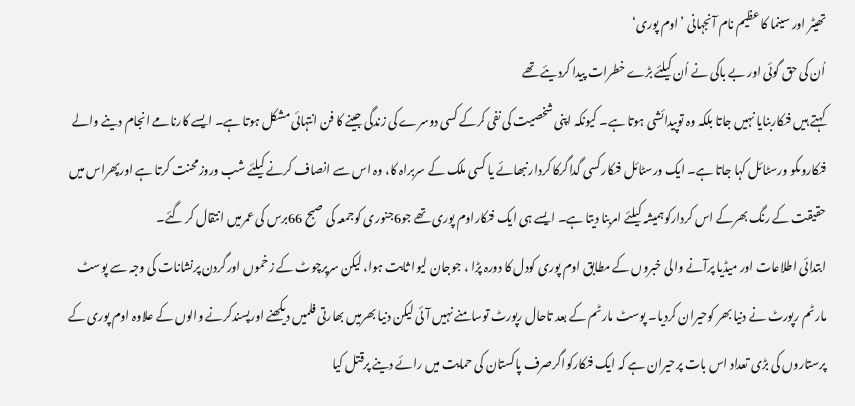تھیٹر اور سینما کا عظیم نام آنجہانی ’اوم پوری‘
اُن کی حق گوئی اور بے باکی نے اُن کیلئے بڑے خطرات پیدا کردیئے تھے
کہتے ہیں فنکاربنایا نہیں جاتا بلکہ وہ توپیدائشی ہوتا ہے۔ کیونکہ اپنی شخصیت کی نفی کرکے کسی دوسرے کی زندگی جینے کا فن انتہائی مشکل ہوتا ہے۔ ایسے کارنامے انجام دینے والے فنکاروںکو ورسٹائل کہا جاتا ہے۔ ایک ورسٹائل فنکارکسی گداگرکا کردار نبھائے یا کسی ملک کے سربراہ کا، وہ اس سے انصاف کرنے کیلئے شب وروزمحنت کرتا ہے اورپھراس میں حقیقت کے رنگ بھرکے اس کردارکوہمیشہ کیلئے امربنا دیتا ہے۔ ایسے ہی ایک فنکاراوم پوری تھے جو6جنوری کوجمعہ کی صبح 66برس کی عمرمیں انتقال کر گئے۔
ابتدائی اطلاعات اور میڈیا پرآنے والی خبروں کے مطابق اوم پوری کودل کا دورہ پڑا ، جوجان لیوا ثابت ہوا، لیکن سرپرچوٹ کے زخموں اورگردن پرنشانات کی وجہ سے پوسٹ مارٹم رپورٹ نے دنیا بھر کوحیران کردیا۔ پوسٹ مارٹم کے بعد تاحال رپورٹ توسامنے نہیں آئی لیکن دنیا بھرمیں بھارتی فلمیں دیکھنے اورپسندکرنے والوں کے علاوہ اوم پوری کے پرستاروں کی بڑی تعداد اس بات پرحیران ہے کہ ایک فنکارکواگرصرف پاکستان کی حمایت میں رائے دینے پرقتل کیا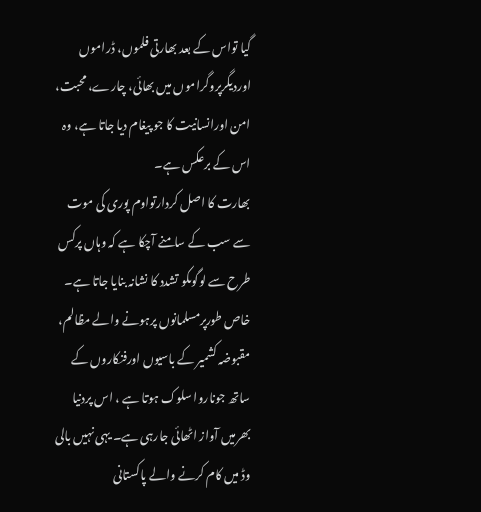گیا تواس کے بعد بھارتی فلموں، ڈراموں اوردیگرپروگراموں میں بھائی، چارے، محبت، امن اورانسانیت کا جو پیغام دیا جاتا ہے، وہ اس کے برعکس ہے۔
بھارت کا اصل کردارتواوم پوری کی موت سے سب کے سامنے آچکا ہے کہ وہاں پرکس طرح سے لوگوںکو تشدد کا نشانہ بنایا جاتا ہے۔ خاص طورپرمسلمانوں پرہونے والے مظالم، مقبوضہ کشمیر کے باسیوں اورفنکاروں کے ساتھ جوناروا سلوک ہوتا ہے ، اس پردنیا بھرمیں آواز اٹھائی جارہی ہے۔ یہی نہیں بالی وڈ میں کام کرنے والے پاکستانی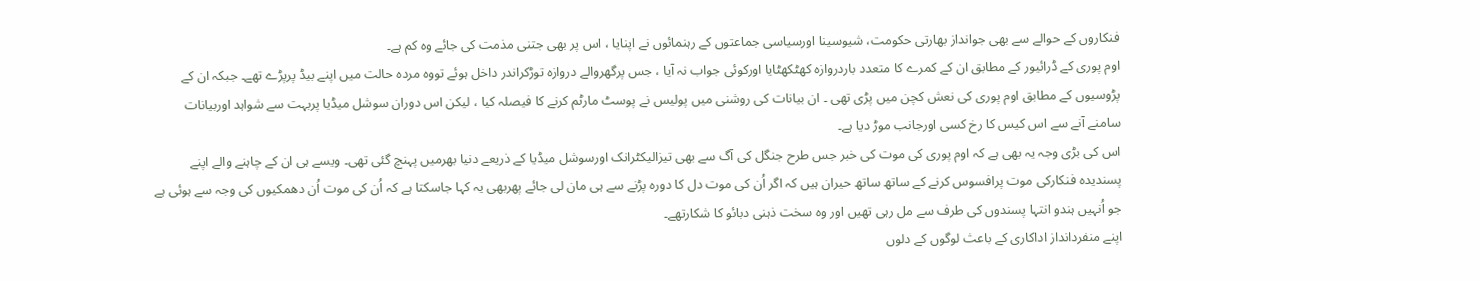فنکاروں کے حوالے سے بھی جوانداز بھارتی حکومت، شیوسینا اورسیاسی جماعتوں کے رہنمائوں نے اپنایا ، اس پر بھی جتنی مذمت کی جائے وہ کم ہے۔
اوم پوری کے ڈرائیور کے مطابق ان کے کمرے کا متعدد باردروازہ کھٹکھٹایا اورکوئی جواب نہ آیا ، جس پرگھروالے دروازہ توڑکراندر داخل ہوئے تووہ مردہ حالت میں اپنے بیڈ پرپڑے تھے۔ جبکہ ان کے پڑوسیوں کے مطابق اوم پوری کی نعش کچن میں پڑی تھی ۔ ان بیانات کی روشنی میں پولیس نے پوسٹ مارٹم کرنے کا فیصلہ کیا ، لیکن اس دوران سوشل میڈیا پربہت سے شواہد اوربیانات سامنے آنے سے اس کیس کا رخ کسی اورجانب موڑ دیا ہے۔
اس کی بڑی وجہ یہ بھی ہے کہ اوم پوری کی موت کی خبر جس طرح جنگل کی آگ سے بھی تیزالیکٹرانک اورسوشل میڈیا کے ذریعے دنیا بھرمیں پہنچ گئی تھی۔ ویسے ہی ان کے چاہنے والے اپنے پسندیدہ فنکارکی موت پرافسوس کرنے کے ساتھ ساتھ حیران ہیں کہ اگر اُن کی موت دل کا دورہ پڑنے سے ہی مان لی جائے پھربھی یہ کہا جاسکتا ہے کہ اُن کی موت اُن دھمکیوں کی وجہ سے ہوئی ہے جو اُنہیں ہندو انتہا پسندوں کی طرف سے مل رہی تھیں اور وہ سخت ذہنی دبائو کا شکارتھے۔
اپنے منفردانداز اداکاری کے باعث لوگوں کے دلوں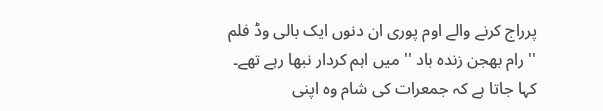پرراج کرنے والے اوم پوری ان دنوں ایک بالی وڈ فلم '' رام بھجن زندہ باد '' میں اہم کردار نبھا رہے تھے۔ کہا جاتا ہے کہ جمعرات کی شام وہ اپنی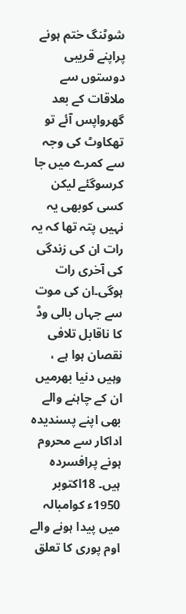شوٹنگ ختم ہونے پراپنے قریبی دوستوں سے ملاقات کے بعد گھرواپس آئے تو تھکاوٹ کی وجہ سے کمرے میں جا کرسوگئے لیکن کسی کوبھی یہ نہیں پتہ تھا کہ یہ رات ان کی زندگی کی آخری رات ہوگی۔ان کی موت سے جہاں بالی وڈ کا ناقابل تلافی نقصان ہوا ہے ، وہیں دنیا بھرمیں ان کے چاہنے والے بھی اپنے پسندیدہ اداکار سے محروم ہونے پرافسردہ ہیں۔ 18اکتوبر 1950ء کوامبالہ میں پیدا ہونے والے اوم پوری کا تعلق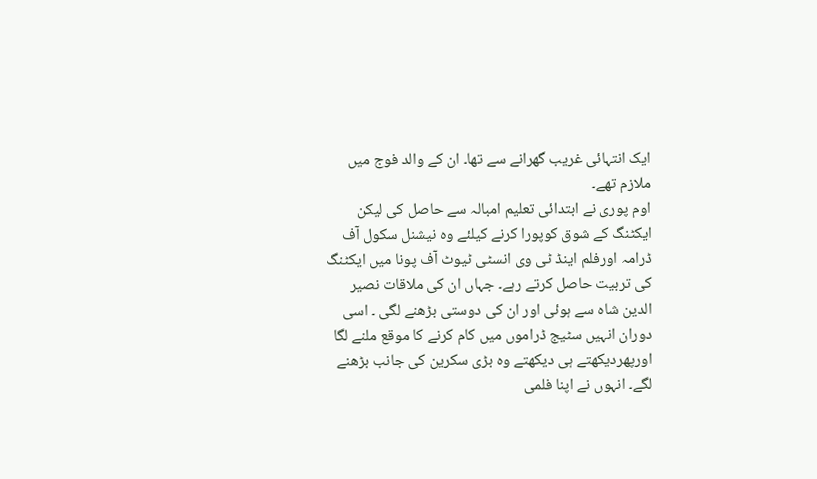ایک انتہائی غریب گھرانے سے تھا۔ ان کے والد فوج میں ملازم تھے۔
اوم پوری نے ابتدائی تعلیم امبالہ سے حاصل کی لیکن ایکٹنگ کے شوق کوپورا کرنے کیلئے وہ نیشنل سکول آف ڈرامہ اورفلم اینڈ ٹی وی انسٹی ٹیوٹ آف پونا میں ایکٹنگ کی تربیت حاصل کرتے رہے۔ جہاں ان کی ملاقات نصیر الدین شاہ سے ہوئی اور ان کی دوستی بڑھنے لگی ۔ اسی دوران انہیں سٹیج ڈراموں میں کام کرنے کا موقع ملنے لگا اورپھردیکھتے ہی دیکھتے وہ بڑی سکرین کی جانب بڑھنے لگے۔ انہوں نے اپنا فلمی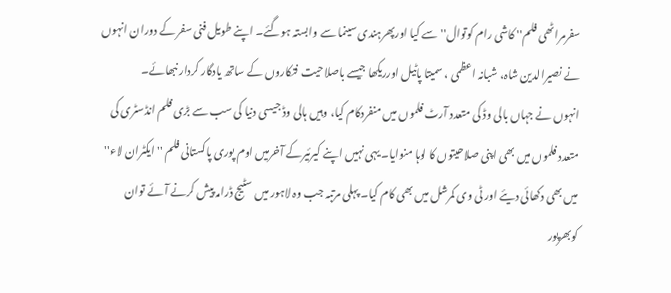سفرمراٹھی فلم'' کاشی رام کوتوال'' سے کیا اورپھرہندی سینما سے وابستہ ہوگئے۔ اپنے طویل فنی سفر کے دوران انہوں نے نصیرالدین شاہ، شبانہ اعظمی ، سمیتا پاٹیل اورریکھا جیسے باصلاحیت فنکاروں کے ساتھ یادگار کردار نبھائے۔
انہوں نے جہاں بالی وڈ کی متعدد آرٹ فلموں میں منفردکام کیا، وہیں ہالی وڈ جیسی دنیا کی سب سے بڑی فلم انڈسٹری کی متعدد فلموں میں بھی اپنی صلاحیتوں کا لوہا منوایا۔ یہی نہیں اپنے کیرئیرکے آخرمیں اوم پوری پاکستانی فلم ''ایکٹران لاء'' میں بھی دکھائی دیئے اور ٹی وی کمرشل میں بھی کام کیا۔ پہلی مرتبہ جب وہ لاہور میں سٹیج ڈرامہ پیش کرنے آئے توان کوبھرپور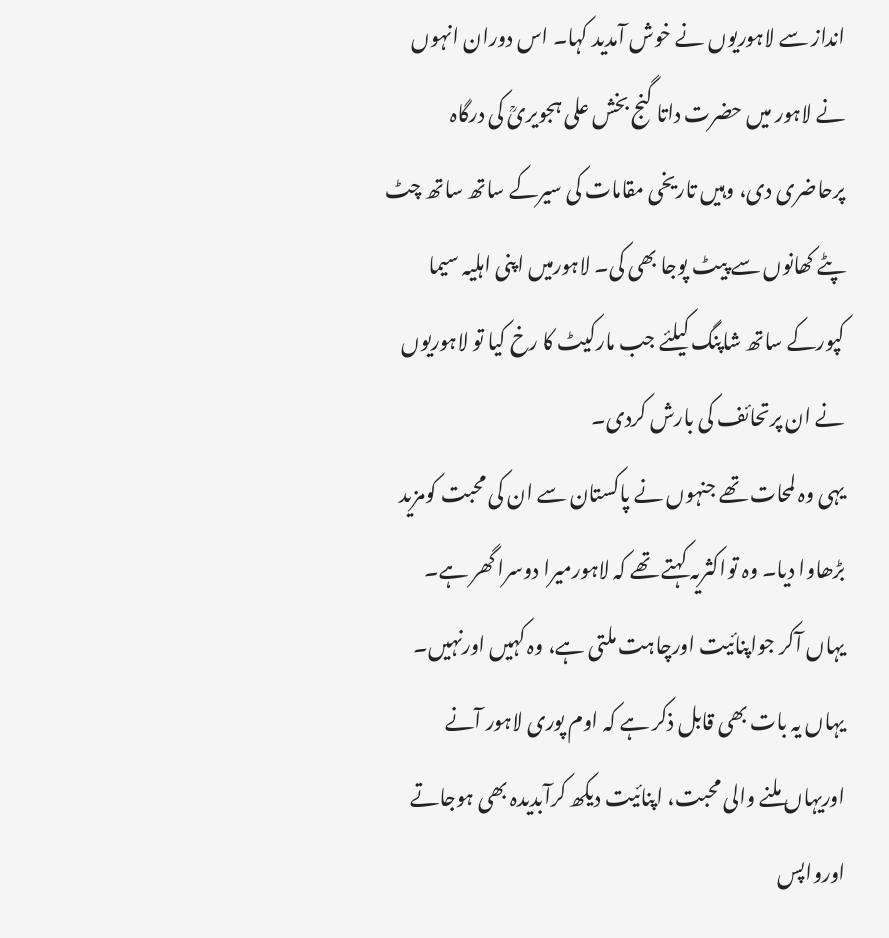انداز سے لاہوریوں نے خوش آمدید کہا۔ اس دوران انہوں نے لاہور میں حضرت داتا گنج بخش علی ہجویریؒ کی درگاہ پرحاضری دی، وہیں تاریخی مقامات کی سیرکے ساتھ ساتھ چٹ پٹے کھانوں سے پیٹ پوجا بھی کی۔ لاہورمیں اپنی اہلیہ سیما کپورکے ساتھ شاپنگ کیلئے جب مارکیٹ کا رخ کیا تو لاہوریوں نے ان پرتحائف کی بارش کردی۔
یہی وہ لمحات تھے جنہوں نے پاکستان سے ان کی محبت کومزید بڑھاوا دیا۔ وہ تواکثریہ کہتے تھے کہ لاہورمیرا دوسرا گھر ہے۔ یہاں آکر جواپنائیت اورچاہت ملتی ہے، وہ کہیں اورنہیں۔ یہاں یہ بات بھی قابل ذکر ہے کہ اوم پوری لاہور آنے اوریہاں ملنے والی محبت، اپنائیت دیکھ کرآبدیدہ بھی ہوجاتے اورواپس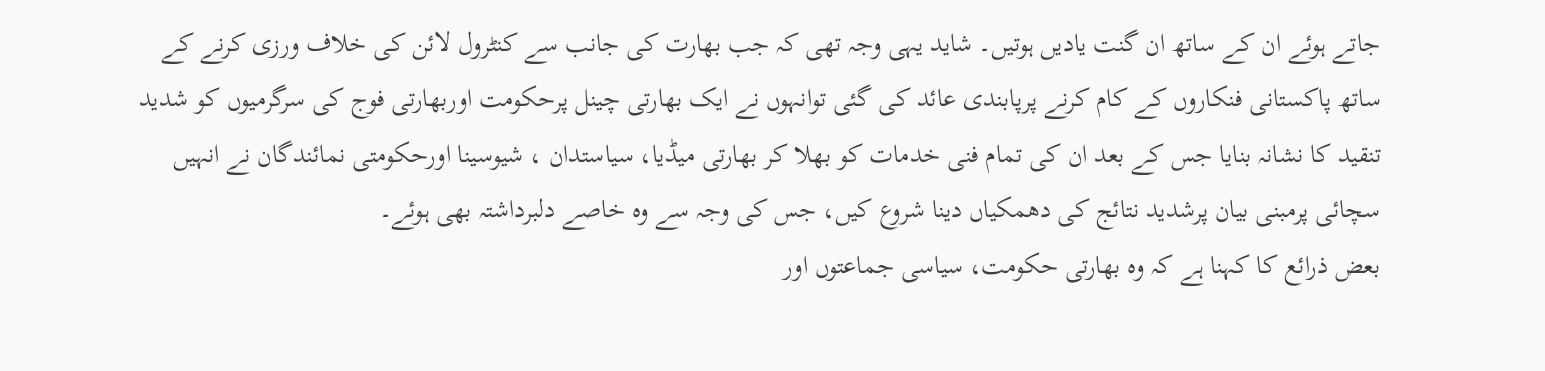جاتے ہوئے ان کے ساتھ ان گنت یادیں ہوتیں۔ شاید یہی وجہ تھی کہ جب بھارت کی جانب سے کنٹرول لائن کی خلاف ورزی کرنے کے ساتھ پاکستانی فنکاروں کے کام کرنے پرپابندی عائد کی گئی توانہوں نے ایک بھارتی چینل پرحکومت اوربھارتی فوج کی سرگرمیوں کو شدید تنقید کا نشانہ بنایا جس کے بعد ان کی تمام فنی خدمات کو بھلا کر بھارتی میڈیا، سیاستدان ، شیوسینا اورحکومتی نمائندگان نے انہیں سچائی پرمبنی بیان پرشدید نتائج کی دھمکیاں دینا شروع کیں، جس کی وجہ سے وہ خاصے دلبرداشتہ بھی ہوئے۔
بعض ذرائع کا کہنا ہے کہ وہ بھارتی حکومت، سیاسی جماعتوں اور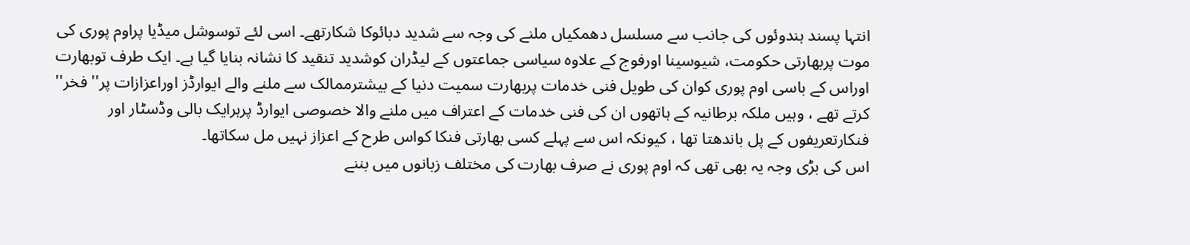انتہا پسند ہندوئوں کی جانب سے مسلسل دھمکیاں ملنے کی وجہ سے شدید دبائوکا شکارتھے۔ اسی لئے توسوشل میڈیا پراوم پوری کی موت پربھارتی حکومت، شیوسینا اورفوج کے علاوہ سیاسی جماعتوں کے لیڈران کوشدید تنقید کا نشانہ بنایا گیا ہے۔ ایک طرف توبھارت اوراس کے باسی اوم پوری کوان کی طویل فنی خدمات پربھارت سمیت دنیا کے بیشترممالک سے ملنے والے ایوارڈز اوراعزازات پر'' فخر'' کرتے تھے ، وہیں ملکہ برطانیہ کے ہاتھوں ان کی فنی خدمات کے اعتراف میں ملنے والا خصوصی ایوارڈ پرہرایک بالی وڈسٹار اور فنکارتعریفوں کے پل باندھتا تھا ، کیونکہ اس سے پہلے کسی بھارتی فنکا کواس طرح کے اعزاز نہیں مل سکاتھا۔
اس کی بڑی وجہ یہ بھی تھی کہ اوم پوری نے صرف بھارت کی مختلف زبانوں میں بننے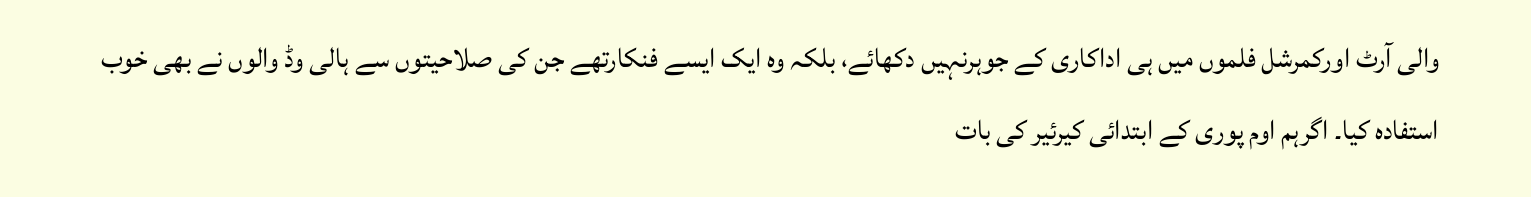والی آرٹ اورکمرشل فلموں میں ہی اداکاری کے جوہرنہیں دکھائے، بلکہ وہ ایک ایسے فنکارتھے جن کی صلاحیتوں سے ہالی وڈ والوں نے بھی خوب استفادہ کیا۔ اگرہم اوم پوری کے ابتدائی کیرئیر کی بات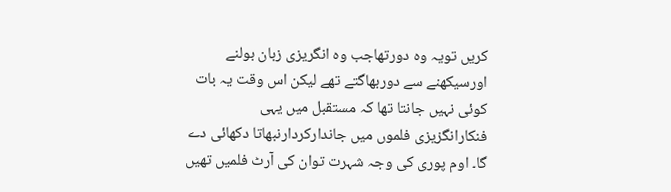کریں تویہ وہ دورتھاجب وہ انگریزی زبان بولنے اورسیکھنے سے دوربھاگتے تھے لیکن اس وقت یہ بات کوئی نہیں جانتا تھا کہ مستقبل میں یہی فنکارانگزیزی فلموں میں جاندارکردارنبھاتا دکھائی دے گا۔ اوم پوری کی وجہ شہرت توان کی آرٹ فلمیں تھیں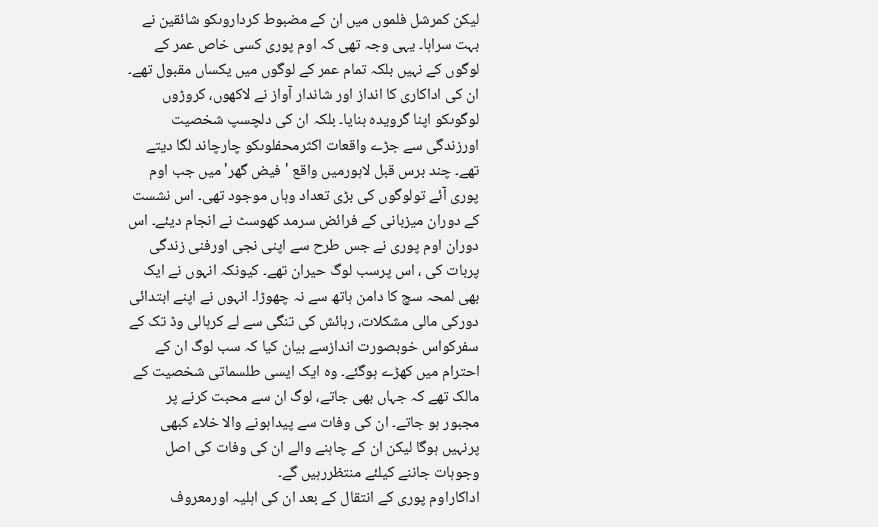لیکن کمرشل فلموں میں ان کے مضبوط کرداروںکو شائقین نے بہت سراہا۔ یہی وجہ تھی کہ اوم پوری کسی خاص عمر کے لوگوں کے نہیں بلکہ تمام عمر کے لوگوں میں یکساں مقبول تھے۔
ان کی اداکاری کا انداز اور شاندار آواز نے لاکھوں، کروڑوں لوگوںکو اپنا گرویدہ بنایا۔ بلکہ ان کی دلچسپ شخصیت اورزندگی سے جڑے واقعات اکثرمحفلوںکو چارچاند لگا دیتے تھے۔ چند برس قبل لاہورمیں واقع ' فیض گھر' میں جب اوم پوری آئے تولوگوں کی بڑی تعداد وہاں موجود تھی۔ اس نشست کے دوران میزبانی کے فرائض سرمد کھوسٹ نے انجام دیئے۔ اس دوران اوم پوری نے جس طرح سے اپنی نجی اورفنی زندگی پربات کی ، اس پرسب لوگ حیران تھے۔ کیونکہ انہوں نے ایک بھی لمحہ سچ کا دامن ہاتھ سے نہ چھوڑا۔ انہوں نے اپنے ابتدائی دورکی مالی مشکلات، رہائش کی تنگی سے لے کرہالی وڈ تک کے سفرکواس خوبصورت اندازسے بیان کیا کہ سب لوگ ان کے احترام میں کھڑے ہوگئے۔ وہ ایک ایسی طلسماتی شخصیت کے مالک تھے کہ جہاں بھی جاتے، لوگ ان سے محبت کرنے پر مجبور ہو جاتے۔ ان کی وفات سے پیداہونے والا خلاء کبھی پرنہیں ہوگا لیکن ان کے چاہنے والے ان کی وفات کی اصل وجوہات جاننے کیلئے منتظررہیں گے۔
اداکاراوم پوری کے انتقال کے بعد ان کی اہلیہ اورمعروف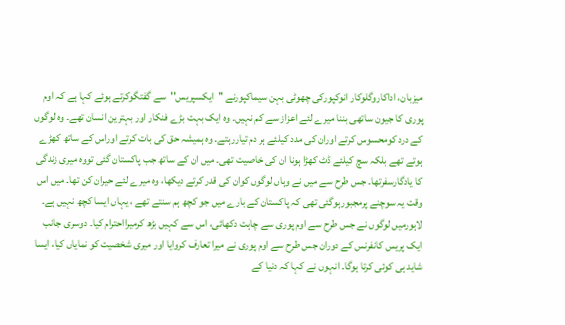میزبان، اداکاروگلوکار انوکپورکی چھوٹی بہن سیماکپورنے ''ایکسپریس''سے گفتگوکرتے ہوئے کہا ہے کہ اوم پوری کا جیون ساتھی بننا میرے لئے اعزاز سے کم نہیں۔ وہ ایک بہت بڑے فنکار اور بہترین انسان تھے۔ وہ لوگوں کے درد کومحسوس کرتے اوران کی مدد کیلئے ہر دم تیاررہتے۔ وہ ہمیشہ حق کی بات کرتے اوراس کے ساتھ کھڑے ہوتے تھے بلکہ سچ کیلئے ڈٹ کھڑا ہونا ان کی خاصیت تھی۔ میں ان کے ساتھ جب پاکستان گئی تووہ میری زندگی کا یادگارسفرتھا۔ جس طرح سے میں نے وہاں لوگوں کوان کی قدر کرتے دیکھا، وہ میرے لئے حیران کن تھا۔ میں اس وقت یہ سوچنے پرمجبورہوگئی تھی کہ پاکستان کے بارے میں جو کچھ ہم سنتے تھے ، یہاں ایسا کچھ نہیں ہے۔
لاہورمیں لوگوں نے جس طرح سے اوم پوری سے چاہت دکھائی، اس سے کہیں بڑھ کرمیرااحترام کیا۔ دوسری جانب ایک پریس کانفرنس کے دوران جس طرح سے اوم پوری نے میرا تعارف کروایا اور میری شخصیت کو نمایاں کیا، ایسا شاید ہی کوئی کرتا ہوگا۔ انہوں نے کہا کہ دنیا کے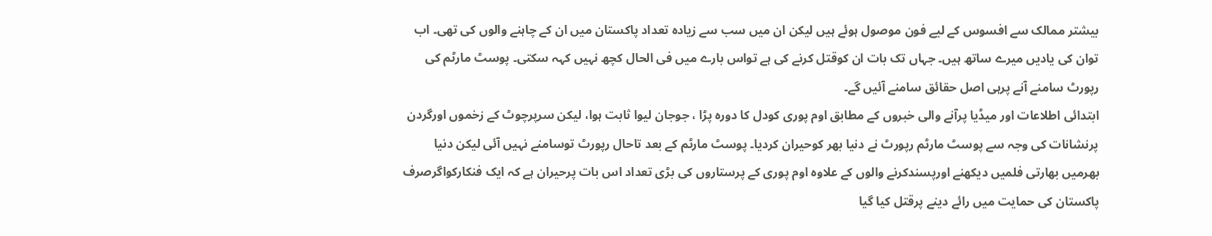بیشتر ممالک سے افسوس کے لیے فون موصول ہوئے ہیں لیکن ان میں سب سے زیادہ تعداد پاکستان میں ان کے چاہنے والوں کی تھی۔ اب توان کی یادیں میرے ساتھ ہیں۔ جہاں تک بات ان کوقتل کرنے کی ہے تواس بارے میں فی الحال کچھ نہیں کہہ سکتی۔ پوسٹ مارٹم کی رپورٹ سامنے آنے پرہی اصل حقائق سامنے آئیں گے۔
ابتدائی اطلاعات اور میڈیا پرآنے والی خبروں کے مطابق اوم پوری کودل کا دورہ پڑا ، جوجان لیوا ثابت ہوا، لیکن سرپرچوٹ کے زخموں اورگردن پرنشانات کی وجہ سے پوسٹ مارٹم رپورٹ نے دنیا بھر کوحیران کردیا۔ پوسٹ مارٹم کے بعد تاحال رپورٹ توسامنے نہیں آئی لیکن دنیا بھرمیں بھارتی فلمیں دیکھنے اورپسندکرنے والوں کے علاوہ اوم پوری کے پرستاروں کی بڑی تعداد اس بات پرحیران ہے کہ ایک فنکارکواگرصرف پاکستان کی حمایت میں رائے دینے پرقتل کیا گیا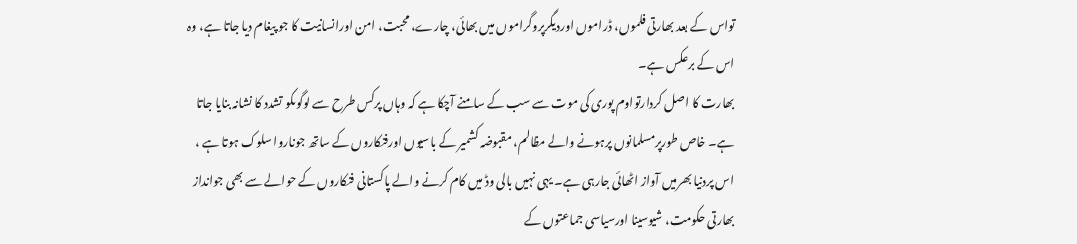تواس کے بعد بھارتی فلموں، ڈراموں اوردیگرپروگراموں میں بھائی، چارے، محبت، امن اورانسانیت کا جو پیغام دیا جاتا ہے، وہ اس کے برعکس ہے۔
بھارت کا اصل کردارتواوم پوری کی موت سے سب کے سامنے آچکا ہے کہ وہاں پرکس طرح سے لوگوںکو تشدد کا نشانہ بنایا جاتا ہے۔ خاص طورپرمسلمانوں پرہونے والے مظالم، مقبوضہ کشمیر کے باسیوں اورفنکاروں کے ساتھ جوناروا سلوک ہوتا ہے ، اس پردنیا بھرمیں آواز اٹھائی جارہی ہے۔ یہی نہیں بالی وڈ میں کام کرنے والے پاکستانی فنکاروں کے حوالے سے بھی جوانداز بھارتی حکومت، شیوسینا اورسیاسی جماعتوں کے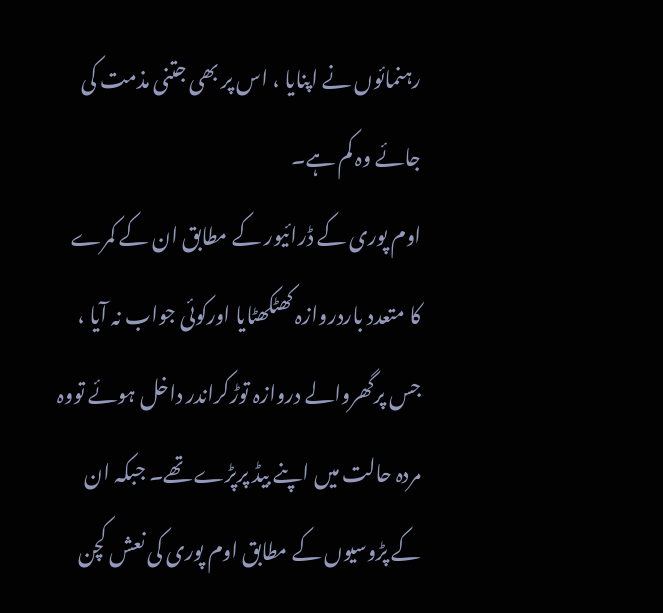رہنمائوں نے اپنایا ، اس پر بھی جتنی مذمت کی جائے وہ کم ہے۔
اوم پوری کے ڈرائیور کے مطابق ان کے کمرے کا متعدد باردروازہ کھٹکھٹایا اورکوئی جواب نہ آیا ، جس پرگھروالے دروازہ توڑکراندر داخل ہوئے تووہ مردہ حالت میں اپنے بیڈ پرپڑے تھے۔ جبکہ ان کے پڑوسیوں کے مطابق اوم پوری کی نعش کچن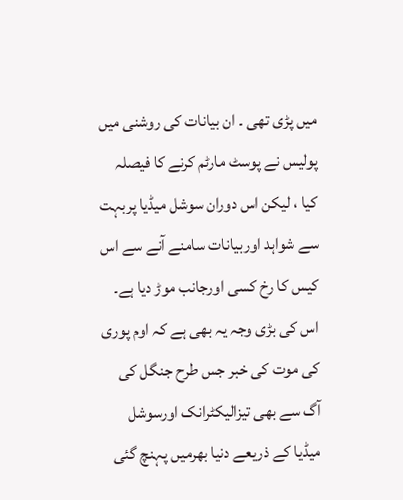میں پڑی تھی ۔ ان بیانات کی روشنی میں پولیس نے پوسٹ مارٹم کرنے کا فیصلہ کیا ، لیکن اس دوران سوشل میڈیا پربہت سے شواہد اوربیانات سامنے آنے سے اس کیس کا رخ کسی اورجانب موڑ دیا ہے۔
اس کی بڑی وجہ یہ بھی ہے کہ اوم پوری کی موت کی خبر جس طرح جنگل کی آگ سے بھی تیزالیکٹرانک اورسوشل میڈیا کے ذریعے دنیا بھرمیں پہنچ گئی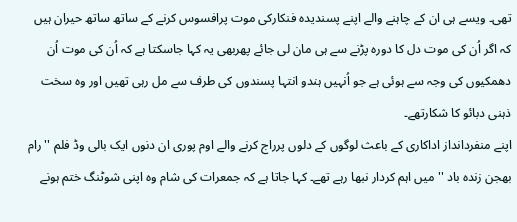تھی۔ ویسے ہی ان کے چاہنے والے اپنے پسندیدہ فنکارکی موت پرافسوس کرنے کے ساتھ ساتھ حیران ہیں کہ اگر اُن کی موت دل کا دورہ پڑنے سے ہی مان لی جائے پھربھی یہ کہا جاسکتا ہے کہ اُن کی موت اُن دھمکیوں کی وجہ سے ہوئی ہے جو اُنہیں ہندو انتہا پسندوں کی طرف سے مل رہی تھیں اور وہ سخت ذہنی دبائو کا شکارتھے۔
اپنے منفردانداز اداکاری کے باعث لوگوں کے دلوں پرراج کرنے والے اوم پوری ان دنوں ایک بالی وڈ فلم '' رام بھجن زندہ باد '' میں اہم کردار نبھا رہے تھے۔ کہا جاتا ہے کہ جمعرات کی شام وہ اپنی شوٹنگ ختم ہونے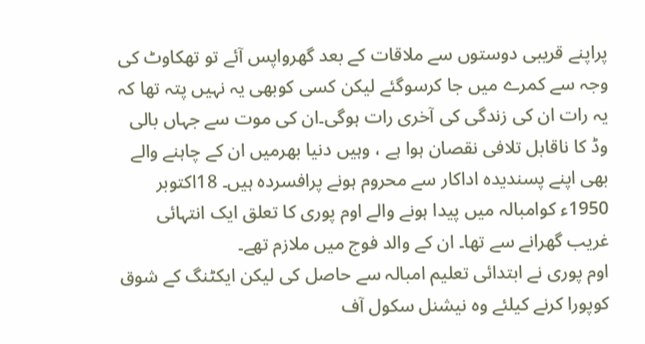پراپنے قریبی دوستوں سے ملاقات کے بعد گھرواپس آئے تو تھکاوٹ کی وجہ سے کمرے میں جا کرسوگئے لیکن کسی کوبھی یہ نہیں پتہ تھا کہ یہ رات ان کی زندگی کی آخری رات ہوگی۔ان کی موت سے جہاں بالی وڈ کا ناقابل تلافی نقصان ہوا ہے ، وہیں دنیا بھرمیں ان کے چاہنے والے بھی اپنے پسندیدہ اداکار سے محروم ہونے پرافسردہ ہیں۔ 18اکتوبر 1950ء کوامبالہ میں پیدا ہونے والے اوم پوری کا تعلق ایک انتہائی غریب گھرانے سے تھا۔ ان کے والد فوج میں ملازم تھے۔
اوم پوری نے ابتدائی تعلیم امبالہ سے حاصل کی لیکن ایکٹنگ کے شوق کوپورا کرنے کیلئے وہ نیشنل سکول آف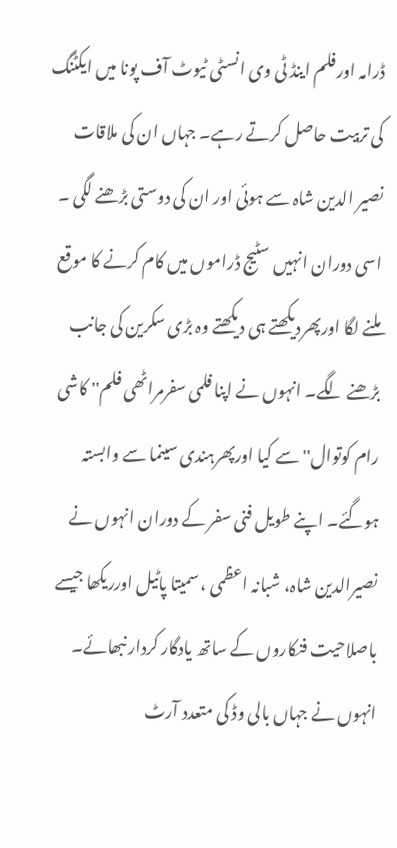ڈرامہ اورفلم اینڈ ٹی وی انسٹی ٹیوٹ آف پونا میں ایکٹنگ کی تربیت حاصل کرتے رہے۔ جہاں ان کی ملاقات نصیر الدین شاہ سے ہوئی اور ان کی دوستی بڑھنے لگی ۔ اسی دوران انہیں سٹیج ڈراموں میں کام کرنے کا موقع ملنے لگا اورپھردیکھتے ہی دیکھتے وہ بڑی سکرین کی جانب بڑھنے لگے۔ انہوں نے اپنا فلمی سفرمراٹھی فلم'' کاشی رام کوتوال'' سے کیا اورپھرہندی سینما سے وابستہ ہوگئے۔ اپنے طویل فنی سفر کے دوران انہوں نے نصیرالدین شاہ، شبانہ اعظمی ، سمیتا پاٹیل اورریکھا جیسے باصلاحیت فنکاروں کے ساتھ یادگار کردار نبھائے۔
انہوں نے جہاں بالی وڈ کی متعدد آرٹ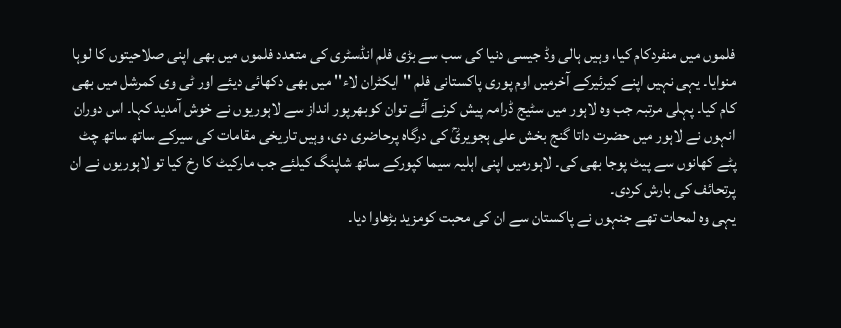فلموں میں منفردکام کیا، وہیں ہالی وڈ جیسی دنیا کی سب سے بڑی فلم انڈسٹری کی متعدد فلموں میں بھی اپنی صلاحیتوں کا لوہا منوایا۔ یہی نہیں اپنے کیرئیرکے آخرمیں اوم پوری پاکستانی فلم ''ایکٹران لاء'' میں بھی دکھائی دیئے اور ٹی وی کمرشل میں بھی کام کیا۔ پہلی مرتبہ جب وہ لاہور میں سٹیج ڈرامہ پیش کرنے آئے توان کوبھرپور انداز سے لاہوریوں نے خوش آمدید کہا۔ اس دوران انہوں نے لاہور میں حضرت داتا گنج بخش علی ہجویریؒ کی درگاہ پرحاضری دی، وہیں تاریخی مقامات کی سیرکے ساتھ ساتھ چٹ پٹے کھانوں سے پیٹ پوجا بھی کی۔ لاہورمیں اپنی اہلیہ سیما کپورکے ساتھ شاپنگ کیلئے جب مارکیٹ کا رخ کیا تو لاہوریوں نے ان پرتحائف کی بارش کردی۔
یہی وہ لمحات تھے جنہوں نے پاکستان سے ان کی محبت کومزید بڑھاوا دیا۔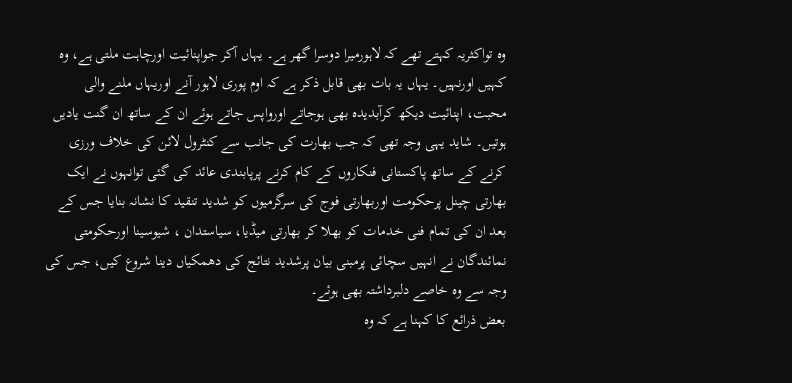وہ تواکثریہ کہتے تھے کہ لاہورمیرا دوسرا گھر ہے۔ یہاں آکر جواپنائیت اورچاہت ملتی ہے، وہ کہیں اورنہیں۔ یہاں یہ بات بھی قابل ذکر ہے کہ اوم پوری لاہور آنے اوریہاں ملنے والی محبت، اپنائیت دیکھ کرآبدیدہ بھی ہوجاتے اورواپس جاتے ہوئے ان کے ساتھ ان گنت یادیں ہوتیں۔ شاید یہی وجہ تھی کہ جب بھارت کی جانب سے کنٹرول لائن کی خلاف ورزی کرنے کے ساتھ پاکستانی فنکاروں کے کام کرنے پرپابندی عائد کی گئی توانہوں نے ایک بھارتی چینل پرحکومت اوربھارتی فوج کی سرگرمیوں کو شدید تنقید کا نشانہ بنایا جس کے بعد ان کی تمام فنی خدمات کو بھلا کر بھارتی میڈیا، سیاستدان ، شیوسینا اورحکومتی نمائندگان نے انہیں سچائی پرمبنی بیان پرشدید نتائج کی دھمکیاں دینا شروع کیں، جس کی وجہ سے وہ خاصے دلبرداشتہ بھی ہوئے۔
بعض ذرائع کا کہنا ہے کہ وہ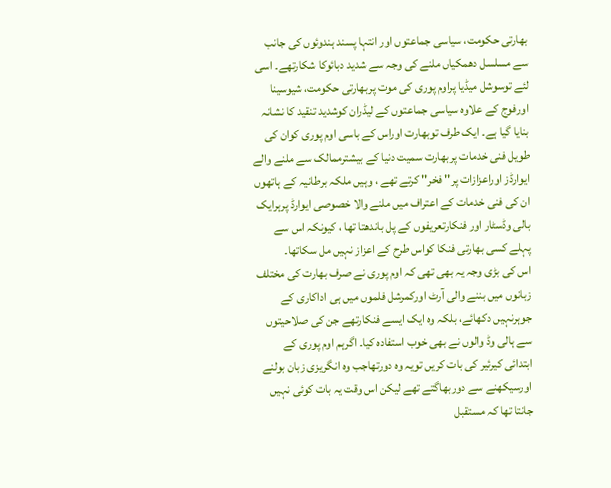بھارتی حکومت، سیاسی جماعتوں اور انتہا پسند ہندوئوں کی جانب سے مسلسل دھمکیاں ملنے کی وجہ سے شدید دبائوکا شکارتھے۔ اسی لئے توسوشل میڈیا پراوم پوری کی موت پربھارتی حکومت، شیوسینا اورفوج کے علاوہ سیاسی جماعتوں کے لیڈران کوشدید تنقید کا نشانہ بنایا گیا ہے۔ ایک طرف توبھارت اوراس کے باسی اوم پوری کوان کی طویل فنی خدمات پربھارت سمیت دنیا کے بیشترممالک سے ملنے والے ایوارڈز اوراعزازات پر'' فخر'' کرتے تھے ، وہیں ملکہ برطانیہ کے ہاتھوں ان کی فنی خدمات کے اعتراف میں ملنے والا خصوصی ایوارڈ پرہرایک بالی وڈسٹار اور فنکارتعریفوں کے پل باندھتا تھا ، کیونکہ اس سے پہلے کسی بھارتی فنکا کواس طرح کے اعزاز نہیں مل سکاتھا۔
اس کی بڑی وجہ یہ بھی تھی کہ اوم پوری نے صرف بھارت کی مختلف زبانوں میں بننے والی آرٹ اورکمرشل فلموں میں ہی اداکاری کے جوہرنہیں دکھائے، بلکہ وہ ایک ایسے فنکارتھے جن کی صلاحیتوں سے ہالی وڈ والوں نے بھی خوب استفادہ کیا۔ اگرہم اوم پوری کے ابتدائی کیرئیر کی بات کریں تویہ وہ دورتھاجب وہ انگریزی زبان بولنے اورسیکھنے سے دوربھاگتے تھے لیکن اس وقت یہ بات کوئی نہیں جانتا تھا کہ مستقبل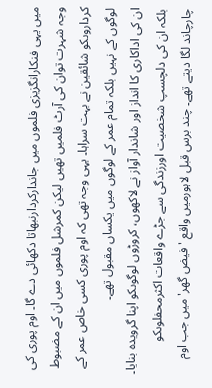میں یہی فنکارانگزیزی فلموں میں جاندارکردارنبھاتا دکھائی دے گا۔ اوم پوری کی وجہ شہرت توان کی آرٹ فلمیں تھیں لیکن کمرشل فلموں میں ان کے مضبوط کرداروںکو شائقین نے بہت سراہا۔ یہی وجہ تھی کہ اوم پوری کسی خاص عمر کے لوگوں کے نہیں بلکہ تمام عمر کے لوگوں میں یکساں مقبول تھے۔
ان کی اداکاری کا انداز اور شاندار آواز نے لاکھوں، کروڑوں لوگوںکو اپنا گرویدہ بنایا۔ بلکہ ان کی دلچسپ شخصیت اورزندگی سے جڑے واقعات اکثرمحفلوںکو چارچاند لگا دیتے تھے۔ چند برس قبل لاہورمیں واقع ' فیض گھر' میں جب اوم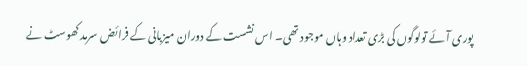پوری آئے تولوگوں کی بڑی تعداد وہاں موجود تھی۔ اس نشست کے دوران میزبانی کے فرائض سرمد کھوسٹ نے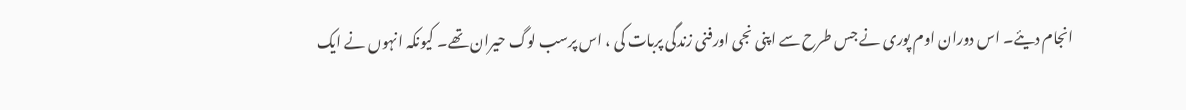انجام دیئے۔ اس دوران اوم پوری نے جس طرح سے اپنی نجی اورفنی زندگی پربات کی ، اس پرسب لوگ حیران تھے۔ کیونکہ انہوں نے ایک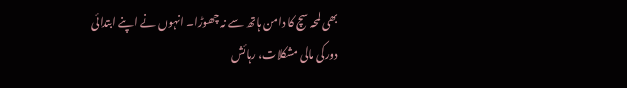بھی لمحہ سچ کا دامن ہاتھ سے نہ چھوڑا۔ انہوں نے اپنے ابتدائی دورکی مالی مشکلات، رہائش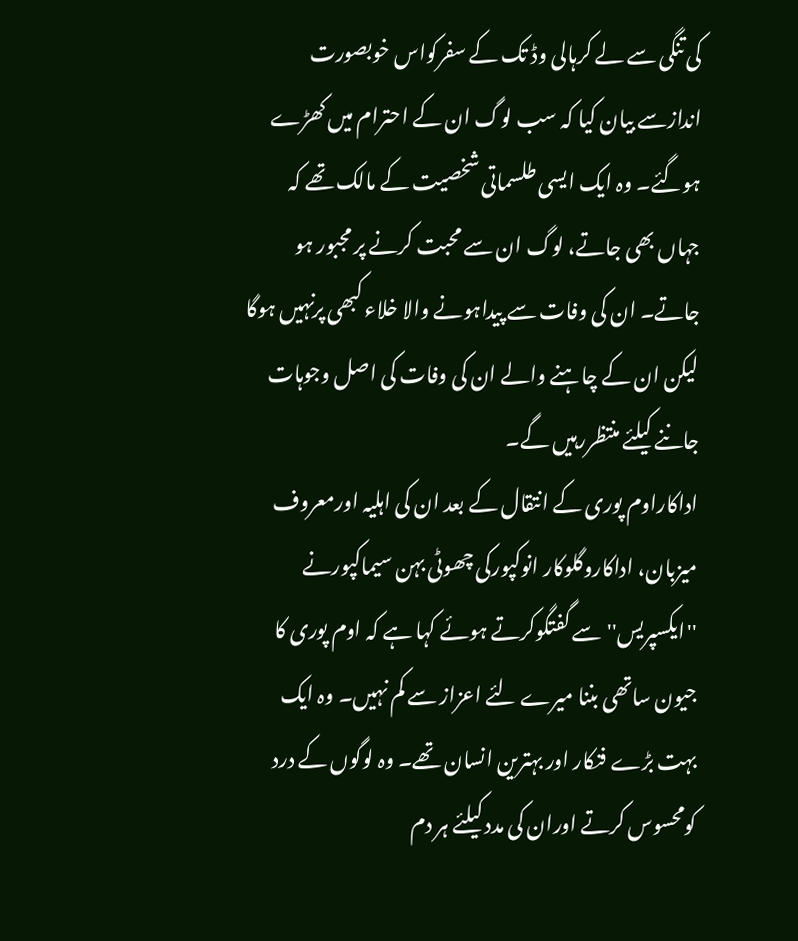کی تنگی سے لے کرہالی وڈ تک کے سفرکواس خوبصورت اندازسے بیان کیا کہ سب لوگ ان کے احترام میں کھڑے ہوگئے۔ وہ ایک ایسی طلسماتی شخصیت کے مالک تھے کہ جہاں بھی جاتے، لوگ ان سے محبت کرنے پر مجبور ہو جاتے۔ ان کی وفات سے پیداہونے والا خلاء کبھی پرنہیں ہوگا لیکن ان کے چاہنے والے ان کی وفات کی اصل وجوہات جاننے کیلئے منتظررہیں گے۔
اداکاراوم پوری کے انتقال کے بعد ان کی اہلیہ اورمعروف میزبان، اداکاروگلوکار انوکپورکی چھوٹی بہن سیماکپورنے ''ایکسپریس''سے گفتگوکرتے ہوئے کہا ہے کہ اوم پوری کا جیون ساتھی بننا میرے لئے اعزاز سے کم نہیں۔ وہ ایک بہت بڑے فنکار اور بہترین انسان تھے۔ وہ لوگوں کے درد کومحسوس کرتے اوران کی مدد کیلئے ہر دم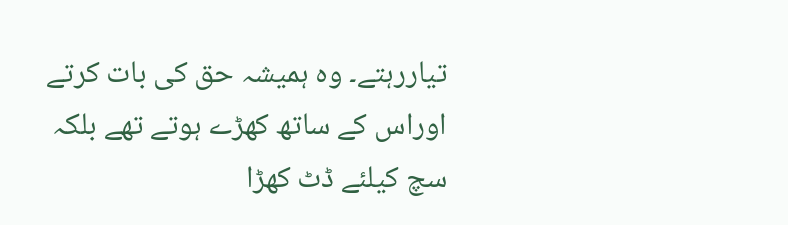تیاررہتے۔ وہ ہمیشہ حق کی بات کرتے اوراس کے ساتھ کھڑے ہوتے تھے بلکہ سچ کیلئے ڈٹ کھڑا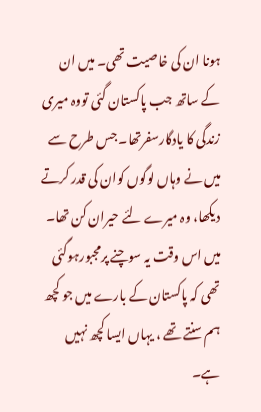ہونا ان کی خاصیت تھی۔ میں ان کے ساتھ جب پاکستان گئی تووہ میری زندگی کا یادگارسفرتھا۔ جس طرح سے میں نے وہاں لوگوں کوان کی قدر کرتے دیکھا، وہ میرے لئے حیران کن تھا۔ میں اس وقت یہ سوچنے پرمجبورہوگئی تھی کہ پاکستان کے بارے میں جو کچھ ہم سنتے تھے ، یہاں ایسا کچھ نہیں ہے۔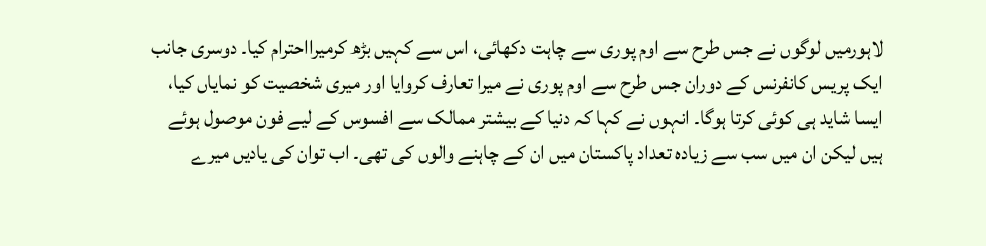لاہورمیں لوگوں نے جس طرح سے اوم پوری سے چاہت دکھائی، اس سے کہیں بڑھ کرمیرااحترام کیا۔ دوسری جانب ایک پریس کانفرنس کے دوران جس طرح سے اوم پوری نے میرا تعارف کروایا اور میری شخصیت کو نمایاں کیا، ایسا شاید ہی کوئی کرتا ہوگا۔ انہوں نے کہا کہ دنیا کے بیشتر ممالک سے افسوس کے لیے فون موصول ہوئے ہیں لیکن ان میں سب سے زیادہ تعداد پاکستان میں ان کے چاہنے والوں کی تھی۔ اب توان کی یادیں میرے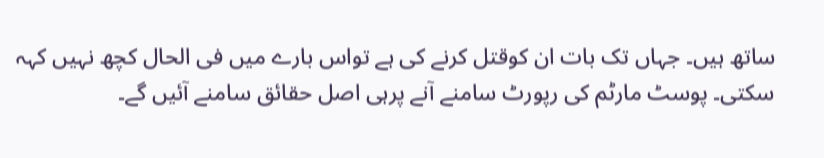ساتھ ہیں۔ جہاں تک بات ان کوقتل کرنے کی ہے تواس بارے میں فی الحال کچھ نہیں کہہ سکتی۔ پوسٹ مارٹم کی رپورٹ سامنے آنے پرہی اصل حقائق سامنے آئیں گے۔